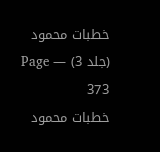خطبات محمود (جلد 3) — Page 373
خطبات محمود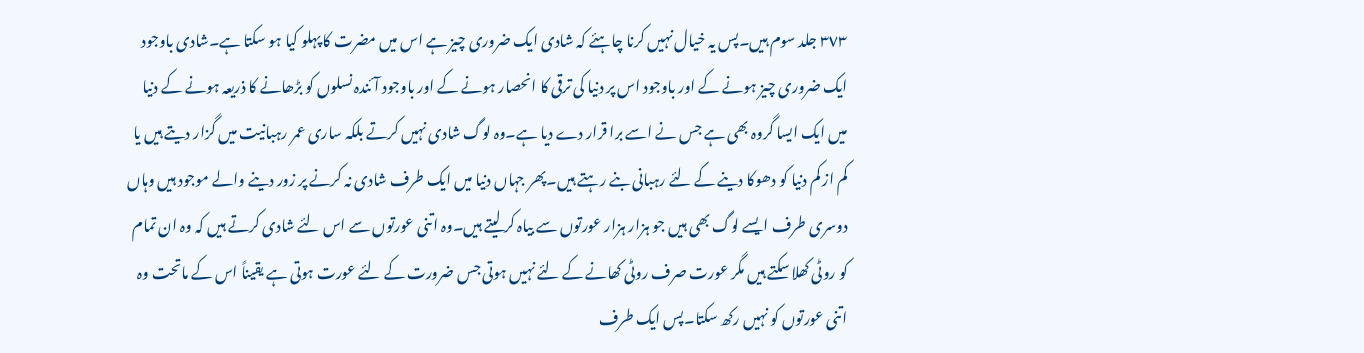٣٧٣ جلد سوم ہیں۔پس یہ خیال نہیں کرنا چاہئے کہ شادی ایک ضروری چیز ہے اس میں مضرت کا پہلو کیا ہو سکتا ہے۔شادی باوجود ایک ضروری چیز ہونے کے اور باوجود اس پر دنیا کی ترقی کا انحصار ہونے کے اور باوجود آئندہ نسلوں کو بڑھانے کا ذریعہ ہونے کے دنیا میں ایک ایسا گروہ بھی ہے جس نے اسے برا قرار دے دیا ہے۔وہ لوگ شادی نہیں کرتے بلکہ ساری عمر رہبانیت میں گزار دیتے ہیں یا کم از کم دنیا کو دھوکا دینے کے لئے رہبانی بنے رہتے ہیں۔پھر جہاں دنیا میں ایک طرف شادی نہ کرنے پر زور دینے والے موجود ہیں وہاں دوسری طرف ایسے لوگ بھی ہیں جو ہزار ہزار عورتوں سے بیاہ کر لیتے ہیں۔وہ اتنی عورتوں سے اس لئے شادی کرتے ہیں کہ وہ ان تمام کو روٹی کھلا سکتے ہیں مگر عورت صرف روٹی کھانے کے لئے نہیں ہوتی جس ضرورت کے لئے عورت ہوتی ہے یقیناً اس کے ماتحت وہ اتنی عورتوں کو نہیں رکھ سکتا۔پس ایک طرف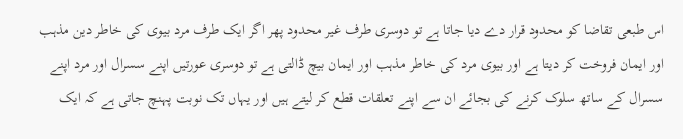اس طبعی تقاضا کو محدود قرار دے دیا جاتا ہے تو دوسری طرف غیر محدود پھر اگر ایک طرف مرد بیوی کی خاطر دین مذہب اور ایمان فروخت کر دیتا ہے اور بیوی مرد کی خاطر مذہب اور ایمان بیچ ڈالتی ہے تو دوسری عورتیں اپنے سسرال اور مرد اپنے سسرال کے ساتھ سلوک کرنے کی بجائے ان سے اپنے تعلقات قطع کر لیتے ہیں اور یہاں تک نوبت پہنچ جاتی ہے کہ ایک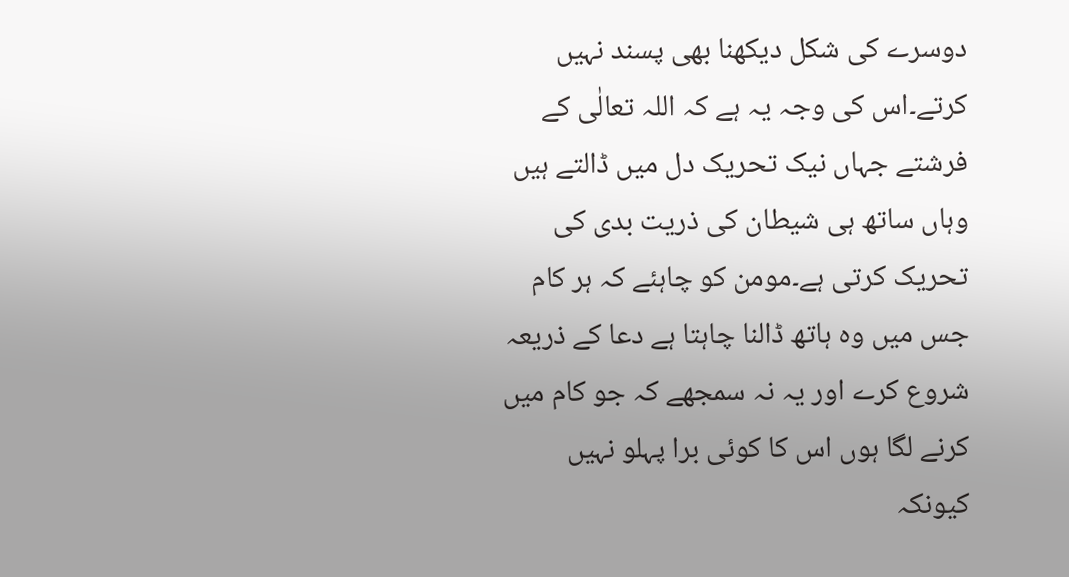دوسرے کی شکل دیکھنا بھی پسند نہیں کرتے۔اس کی وجہ یہ ہے کہ اللہ تعالٰی کے فرشتے جہاں نیک تحریک دل میں ڈالتے ہیں وہاں ساتھ ہی شیطان کی ذریت بدی کی تحریک کرتی ہے۔مومن کو چاہئے کہ ہر کام جس میں وہ ہاتھ ڈالنا چاہتا ہے دعا کے ذریعہ شروع کرے اور یہ نہ سمجھے کہ جو کام میں کرنے لگا ہوں اس کا کوئی برا پہلو نہیں کیونکہ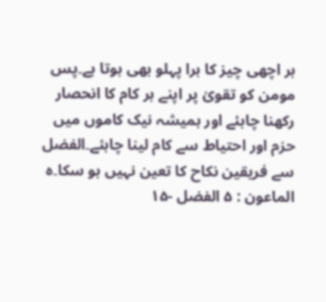ہر اچھی چیز کا برا پہلو بھی ہوتا ہے۔پس مومن کو تقویٰ پر اپنے ہر کام کا انحصار رکھنا چاہئے اور ہمیشہ نیک کاموں میں حزم اور احتیاط سے کام لینا چاہئے۔الفضل سے فریقین نکاح کا تعین نہیں ہو سکا۔ہ الماعون : ۵ الفضل -۱۵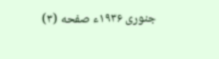جنوری ۱۹۳۶ء صفحه (۳)